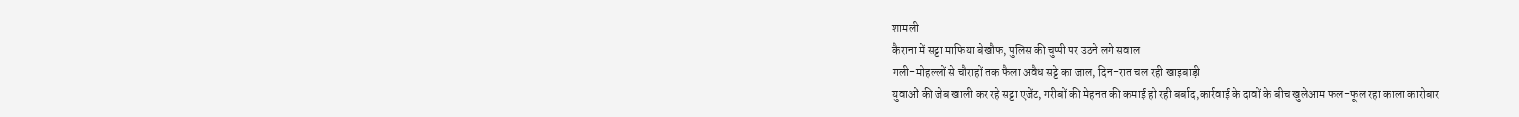शामली
कैराना में सट्टा माफिया बेखौफ, पुलिस की चुप्पी पर उठने लगे सवाल
गली-मोहल्लों से चौराहों तक फैला अवैध सट्टे का जाल, दिन-रात चल रही खाइबाड़ी
युवाओं की जेब खाली कर रहे सट्टा एजेंट, गरीबों की मेहनत की कमाई हो रही बर्बाद,कार्रवाई के दावों के बीच खुलेआम फल-फूल रहा काला कारोबार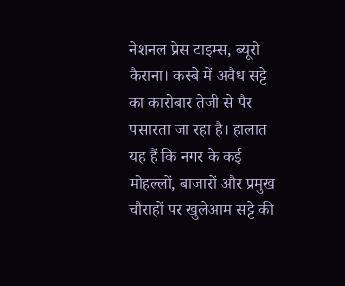नेशनल प्रेस टाइम्स, ब्यूरो
कैराना। कस्बे में अवैध सट्टे का कारोबार तेजी से पैर पसारता जा रहा है। हालात यह हैं कि नगर के कई मोहल्लों, बाजारों और प्रमुख चौराहों पर खुलेआम सट्टे की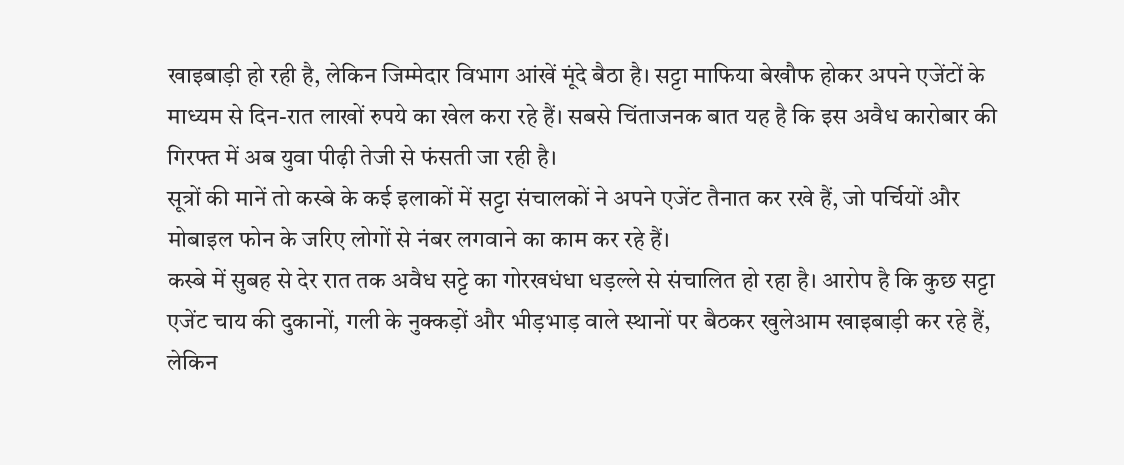खाइबाड़ी हो रही है, लेकिन जिम्मेदार विभाग आंखें मूंदे बैठा है। सट्टा माफिया बेखौफ होकर अपने एजेंटों के माध्यम से दिन-रात लाखों रुपये का खेल करा रहे हैं। सबसे चिंताजनक बात यह है कि इस अवैध कारोबार की गिरफ्त में अब युवा पीढ़ी तेजी से फंसती जा रही है।
सूत्रों की मानें तो कस्बे के कई इलाकों में सट्टा संचालकों ने अपने एजेंट तैनात कर रखे हैं, जो पर्चियों और मोबाइल फोन के जरिए लोगों से नंबर लगवाने का काम कर रहे हैं।
कस्बे में सुबह से देर रात तक अवैध सट्टे का गोरखधंधा धड़ल्ले से संचालित हो रहा है। आरोप है कि कुछ सट्टा एजेंट चाय की दुकानों, गली के नुक्कड़ों और भीड़भाड़ वाले स्थानों पर बैठकर खुलेआम खाइबाड़ी कर रहे हैं, लेकिन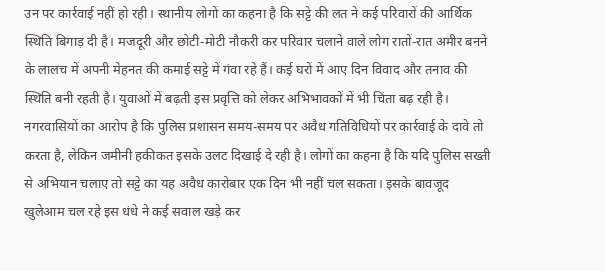उन पर कार्रवाई नहीं हो रही। स्थानीय लोगों का कहना है कि सट्टे की लत ने कई परिवारों की आर्थिक स्थिति बिगाड़ दी है। मजदूरी और छोटी-मोटी नौकरी कर परिवार चलाने वाले लोग रातों-रात अमीर बनने के लालच में अपनी मेहनत की कमाई सट्टे में गंवा रहे हैं। कई घरों में आए दिन विवाद और तनाव की स्थिति बनी रहती है। युवाओं में बढ़ती इस प्रवृत्ति को लेकर अभिभावकों में भी चिंता बढ़ रही है। नगरवासियों का आरोप है कि पुलिस प्रशासन समय-समय पर अवैध गतिविधियों पर कार्रवाई के दावे तो करता है, लेकिन जमीनी हकीकत इसके उलट दिखाई दे रही है। लोगों का कहना है कि यदि पुलिस सख्ती से अभियान चलाए तो सट्टे का यह अवैध कारोबार एक दिन भी नहीं चल सकता। इसके बावजूद खुलेआम चल रहे इस धंधे ने कई सवाल खड़े कर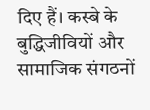दिए हैं। कस्बे के बुद्धिजीवियों और सामाजिक संगठनों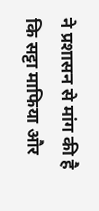ने प्रशासन से मांग की है कि सट्टा माफिया और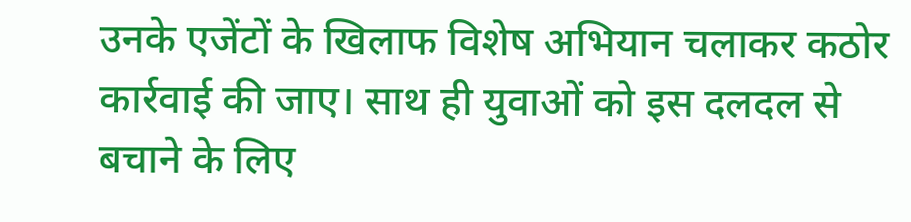उनके एजेंटों के खिलाफ विशेष अभियान चलाकर कठोर कार्रवाई की जाए। साथ ही युवाओं को इस दलदल से बचाने के लिए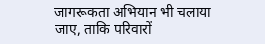जागरूकता अभियान भी चलाया जाए, ताकि परिवारों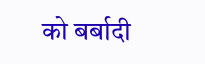को बर्बादी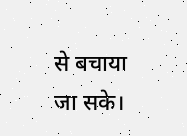से बचाया जा सके।